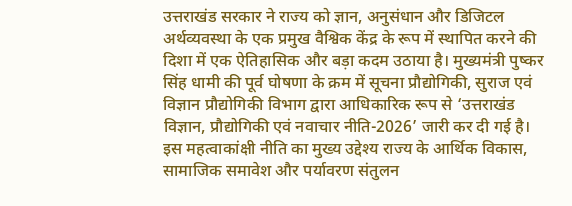उत्तराखंड सरकार ने राज्य को ज्ञान, अनुसंधान और डिजिटल अर्थव्यवस्था के एक प्रमुख वैश्विक केंद्र के रूप में स्थापित करने की दिशा में एक ऐतिहासिक और बड़ा कदम उठाया है। मुख्यमंत्री पुष्कर सिंह धामी की पूर्व घोषणा के क्रम में सूचना प्रौद्योगिकी, सुराज एवं विज्ञान प्रौद्योगिकी विभाग द्वारा आधिकारिक रूप से ‘उत्तराखंड विज्ञान, प्रौद्योगिकी एवं नवाचार नीति-2026’ जारी कर दी गई है।
इस महत्वाकांक्षी नीति का मुख्य उद्देश्य राज्य के आर्थिक विकास, सामाजिक समावेश और पर्यावरण संतुलन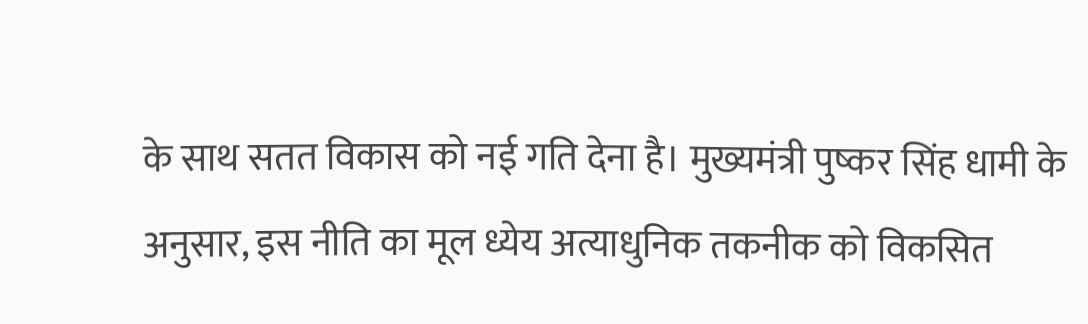के साथ सतत विकास को नई गति देना है। मुख्यमंत्री पुष्कर सिंह धामी के अनुसार, इस नीति का मूल ध्येय अत्याधुनिक तकनीक को विकसित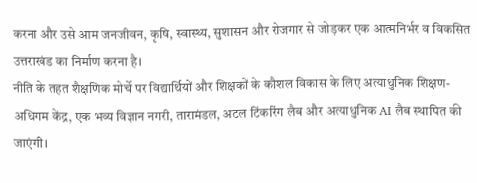करना और उसे आम जनजीवन, कृषि, स्वास्थ्य, सुशासन और रोजगार से जोड़कर एक आत्मनिर्भर व विकसित उत्तराखंड का निर्माण करना है।
नीति के तहत शैक्षणिक मोर्चे पर विद्यार्थियों और शिक्षकों के कौशल विकास के लिए अत्याधुनिक शिक्षण-अधिगम केंद्र, एक भव्य विज्ञान नगरी, तारामंडल, अटल टिंकरिंग लैब और अत्याधुनिक AI लैब स्थापित की जाएंगी।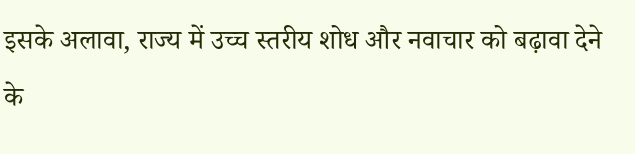इसके अलावा, राज्य में उच्च स्तरीय शोध और नवाचार को बढ़ावा देने के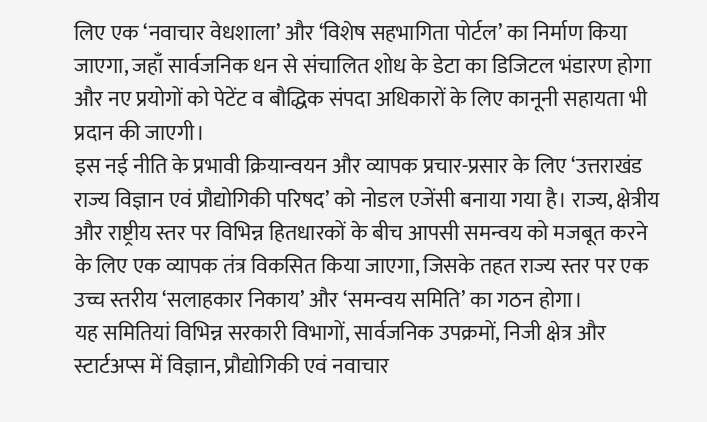लिए एक ‘नवाचार वेधशाला’ और ‘विशेष सहभागिता पोर्टल’ का निर्माण किया जाएगा, जहाँ सार्वजनिक धन से संचालित शोध के डेटा का डिजिटल भंडारण होगा और नए प्रयोगों को पेटेंट व बौद्धिक संपदा अधिकारों के लिए कानूनी सहायता भी प्रदान की जाएगी।
इस नई नीति के प्रभावी क्रियान्वयन और व्यापक प्रचार-प्रसार के लिए ‘उत्तराखंड राज्य विज्ञान एवं प्रौद्योगिकी परिषद’ को नोडल एजेंसी बनाया गया है। राज्य, क्षेत्रीय और राष्ट्रीय स्तर पर विभिन्न हितधारकों के बीच आपसी समन्वय को मजबूत करने के लिए एक व्यापक तंत्र विकसित किया जाएगा, जिसके तहत राज्य स्तर पर एक उच्च स्तरीय ‘सलाहकार निकाय’ और ‘समन्वय समिति’ का गठन होगा।
यह समितियां विभिन्न सरकारी विभागों, सार्वजनिक उपक्रमों, निजी क्षेत्र और स्टार्टअप्स में विज्ञान, प्रौद्योगिकी एवं नवाचार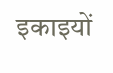इकाइयों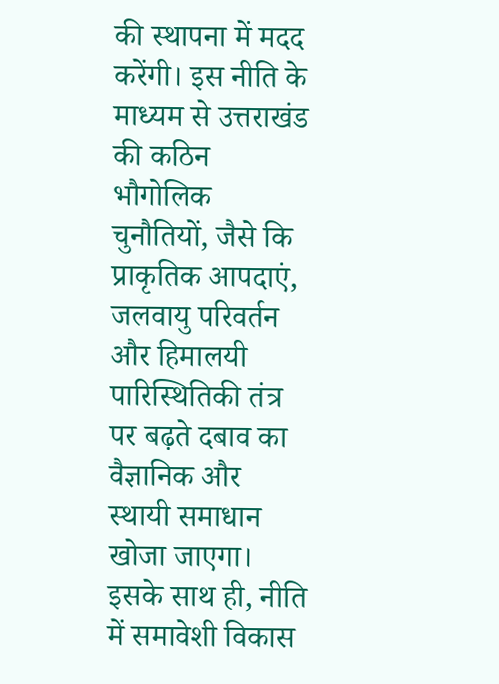की स्थापना में मदद करेंगी। इस नीति के माध्यम से उत्तराखंड की कठिन भौगोलिक चुनौतियों, जैसे कि प्राकृतिक आपदाएं, जलवायु परिवर्तन और हिमालयी पारिस्थितिकी तंत्र पर बढ़ते दबाव का वैज्ञानिक और स्थायी समाधान खोजा जाएगा।
इसके साथ ही, नीति में समावेशी विकास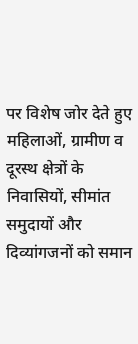पर विशेष जोर देते हुए महिलाओं, ग्रामीण व दूरस्थ क्षेत्रों के निवासियों, सीमांत समुदायों और दिव्यांगजनों को समान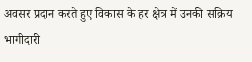अवसर प्रदान करते हुए विकास के हर क्षेत्र में उनकी सक्रिय भागीदारी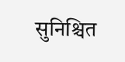सुनिश्चित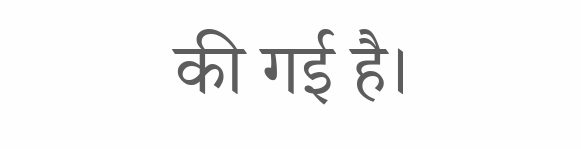की गई है।